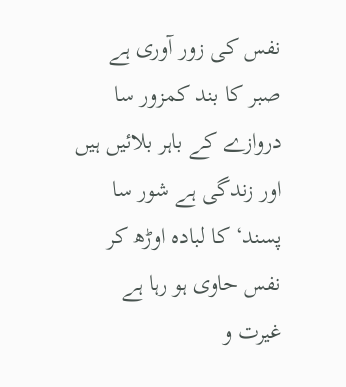نفس کی زور آوری ہے
صبر کا بند کمزور سا
دروازے کے باہر بلائیں ہیں
اور زندگی ہے شور سا
پسند‘ کا لبادہ اوڑھ کر
نفس حاوی ہو رہا ہے
غیرت و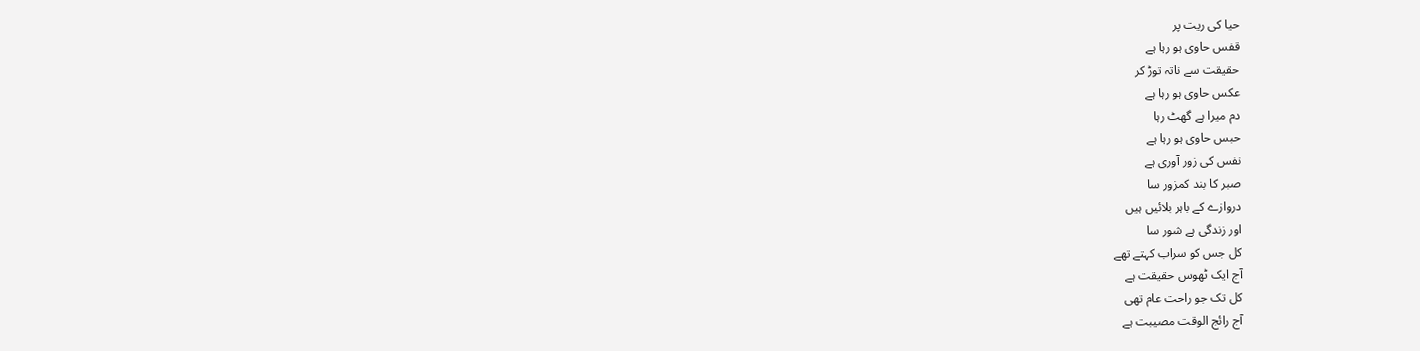حیا کی ریت پر
قفس حاوی ہو رہا ہے
حقیقت سے ناتہ توڑ کر
عکس حاوی ہو رہا ہے
دم میرا ہے گھٹ رہا
حبس حاوی ہو رہا ہے
نفس کی زور آوری ہے
صبر کا بند کمزور سا
دروازے کے باہر بلائیں ہیں
اور زندگی ہے شور سا
کل جس کو سراب کہتے تھے
آج ایک ٹھوس حقیقت ہے
کل تک جو راحت عام تھی
آج رائج الوقت مصیبت ہے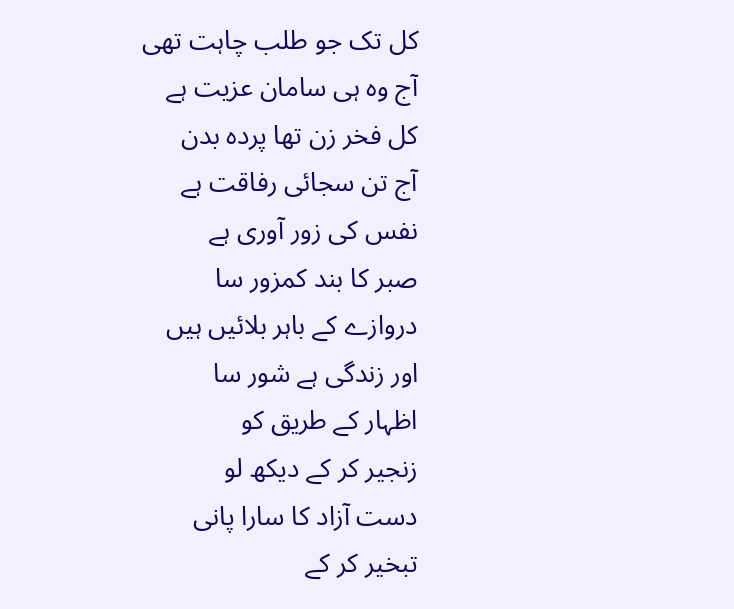کل تک جو طلب چاہت تھی
آج وہ ہی سامان عزیت ہے
کل فخر زن تھا پردہ بدن
آج تن سجائی رفاقت ہے
نفس کی زور آوری ہے
صبر کا بند کمزور سا
دروازے کے باہر بلائیں ہیں
اور زندگی ہے شور سا
اظہار کے طریق کو
زنجیر کر کے دیکھ لو
دست آزاد کا سارا پانی
تبخیر کر کے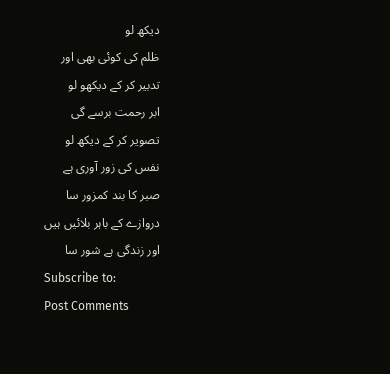دیکھ لو
ظلم کی کوئی بھی اور
تدبیر کر کے دیکھو لو
ابر رحمت برسے گی
تصویر کر کے دیکھ لو
نفس کی زور آوری ہے
صبر کا بند کمزور سا
دروازے کے باہر بلائیں ہیں
اور زندگی ہے شور سا
Subscribe to:
Post Comments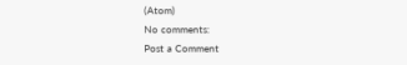(Atom)
No comments:
Post a Comment